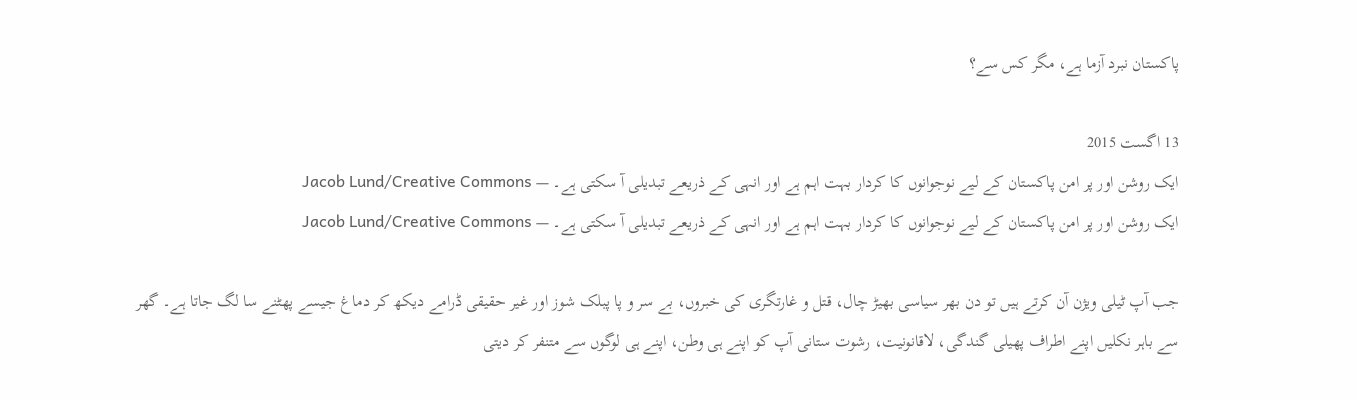پاکستان نبرد آزما ہے، مگر کس سے؟

13 اگست 2015
ایک روشن اور پر امن پاکستان کے لیے نوجوانوں کا کردار بہت اہم ہے اور انہی کے ذریعے تبدیلی آ سکتی ہے۔ — Jacob Lund/Creative Commons
ایک روشن اور پر امن پاکستان کے لیے نوجوانوں کا کردار بہت اہم ہے اور انہی کے ذریعے تبدیلی آ سکتی ہے۔ — Jacob Lund/Creative Commons

جب آپ ٹیلی ویژن آن کرتے ہیں تو دن بھر سیاسی بھیڑ چال، قتل و غارتگری کی خبروں، بے سر و پا پبلک شوز اور غیر حقیقی ڈرامے دیکھ کر دماغ جیسے پھٹنے سا لگ جاتا ہے۔ گھر سے باہر نکلیں اپنے اطراف پھیلی گندگی، لاقانونیت، رشوت ستانی آپ کو اپنے ہی وطن، اپنے ہی لوگوں سے متنفر کر دیتی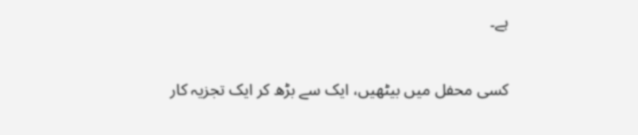ہے۔

کسی محفل میں بیٹھیں، ایک سے بڑھ کر ایک تجزیہ کار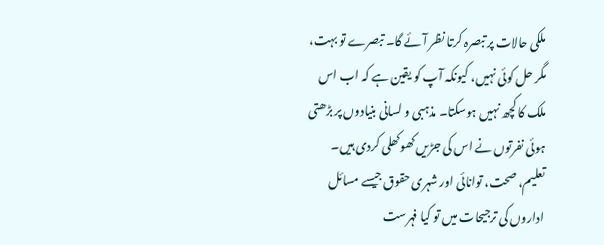ملکی حالات پر تبصرہ کرتا نظر آئے گا۔ تبصرے تو بہت، مگر حل کوئی نہیں، کیونکہ آپ کو یقین ہے کہ اب اس ملک کا کچھ نہیں ہوسکتا۔ مذہبی و لسانی بنیادوں پر بڑھتی ہوئی نفرتوں نے اس کی جڑیں کھوکھلی کردی ہیں۔ تعلیم، صحت، توانائی اور شہری حقوق جیسے مسائل اداروں کی ترجیحات میں تو کیا فہرست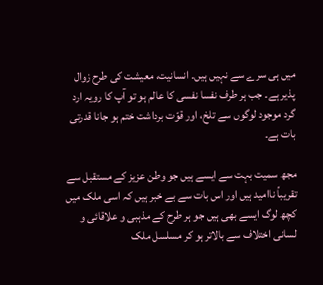میں ہی سرے سے نہیں ہیں۔ انسانیت، معیشت کی طرح زوال پذیر ہے۔ جب ہر طرف نفسا نفسی کا عالم ہو تو آپ کا رویہ ارد گرد موجود لوگوں سے تلخ، اور قوّت برداشت ختم ہو جانا قدرتی بات ہے۔

مجھ سمیت بہت سے ایسے ہیں جو وطن عزیز کے مستقبل سے تقریباً ناامید ہیں اور اس بات سے بے خبر ہیں کہ اسی ملک میں کچھ لوگ ایسے بھی ہیں جو ہر طرح کے مذہبی و علاقائی و لسانی اختلاف سے بالاتر ہو کر مسلسل ملک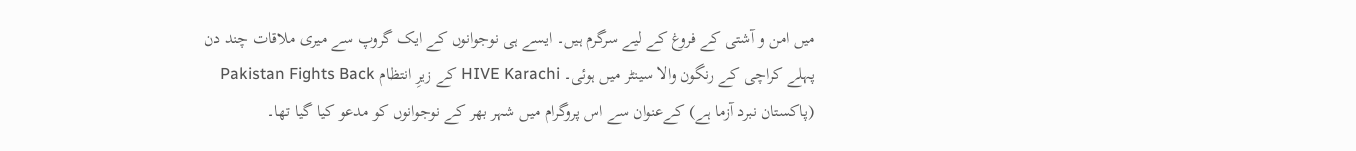میں امن و آشتی کے فروغ کے لیے سرگرم ہیں۔ ایسے ہی نوجوانوں کے ایک گروپ سے میری ملاقات چند دن پہلے کراچی کے رنگون والا سینٹر میں ہوئی۔ HIVE Karachi کے زیرِ انتظام Pakistan Fights Back (پاکستان نبرد آزما ہے) کےعنوان سے اس پروگرام میں شہر بھر کے نوجوانوں کو مدعو کیا گیا تھا۔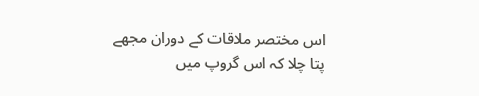اس مختصر ملاقات کے دوران مجھے پتا چلا کہ اس گروپ میں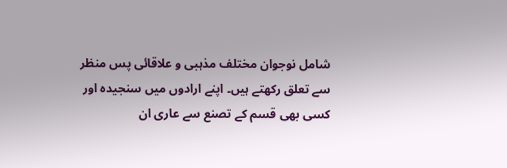شامل نوجوان مختلف مذہبی و علاقائی پس منظر سے تعلق رکھتے ہیں۔ اپنے ارادوں میں سنجیدہ اور کسی بھی قسم کے تصنع سے عاری ان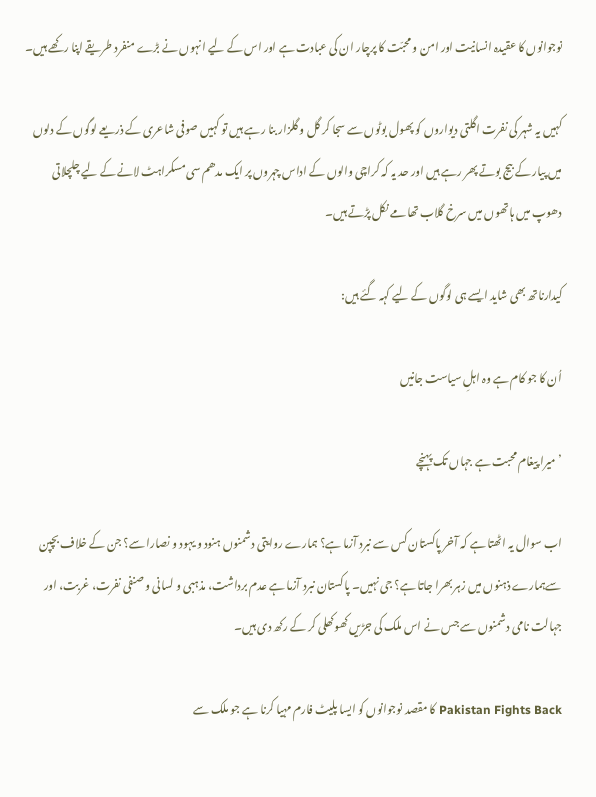نوجوانوں کا عقیدہ انسانیت اور امن و محبّت کا پرچار ان کی عبادت ہے اور اس کے لیے انہوں نے بڑے منفرد طریقے اپنا رکھے ہیں۔

کہیں یہ شہر کی نفرت اگلتی دیواروں کو پھول بوٹوں سے سجا کر گل و گلزار بنا رہے ہیں تو کہیں صوفی شاعری کے ذریعے لوگوں کے دلوں میں پیار کے بیج بوتے پھر رہے ہیں اور حد یہ کہ کراچی والوں کے اداس چہروں پر ایک مدھم سی مسکراہٹ لانے کے لیے چلچلاتی دھوپ میں ہاتھوں میں سرخ گلاب تھامے نکل پڑتے ہیں۔

کیدارناتھ بھی شاید ایسے ہی لوگوں کے لیے کہہ گئے ہیں:

اُن کا جو کام ہے وہ اہلِ سياست جانيں

’ميرا پيغام محبت ہے جہاں تک پہنچے

اب سوال یہ اٹھتا ہے کہ آخر پاکستان کس سے نبرد آزما ہے؟ ہمارے روایتی دشمنوں ہنود و یہود و نصارا سے؟ جن کے خلاف بچپن سےہمارے ذہنوں میں زہر بھرا جاتا ہے؟ جی نہیں۔ پاکستان نبرد آزما ہے عدم برداشت، مذہبی و لسانی و صنفی نفرت، غربت، اور جہالت نامی دشمنوں سے جس نے اس ملک کی جڑیں کھوکھلی کر کے رکھ دی ہیں۔

Pakistan Fights Back کا مقصد نوجوانوں کو ایسا پلیٹ فارم مہیا کرنا ہے جو ملک سے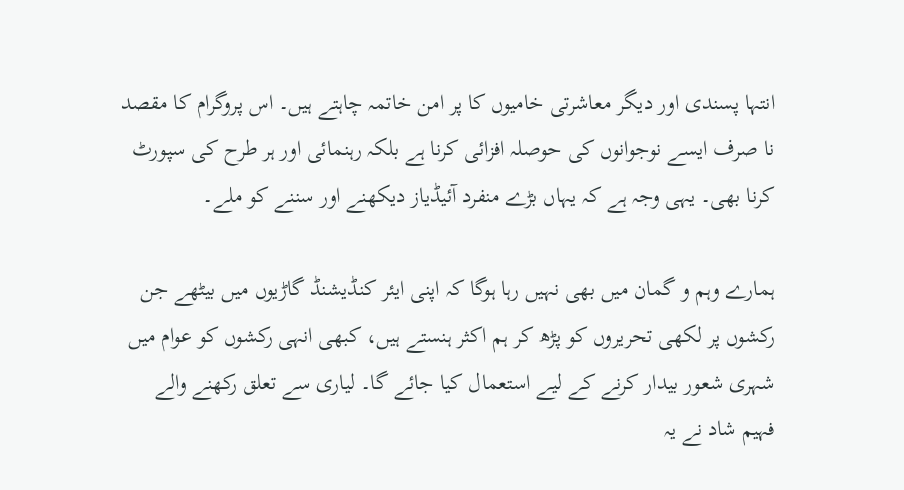انتہا پسندی اور دیگر معاشرتی خامیوں کا پر امن خاتمہ چاہتے ہیں۔ اس پروگرام کا مقصد نا صرف ایسے نوجوانوں کی حوصلہ افزائی کرنا ہے بلکہ رہنمائی اور ہر طرح کی سپورٹ کرنا بھی۔ یہی وجہ ہے کہ یہاں بڑے منفرد آئیڈیاز دیکھنے اور سننے کو ملے۔

ہمارے وہم و گمان میں بھی نہیں رہا ہوگا کہ اپنی ایئر کنڈیشنڈ گاڑیوں میں بیٹھے جن رکشوں پر لکھی تحریروں کو پڑھ کر ہم اکثر ہنستے ہیں، کبھی انہی رکشوں کو عوام میں شہری شعور بیدار کرنے کے لیے استعمال کیا جائے گا۔ لیاری سے تعلق رکھنے والے فہیم شاد نے یہ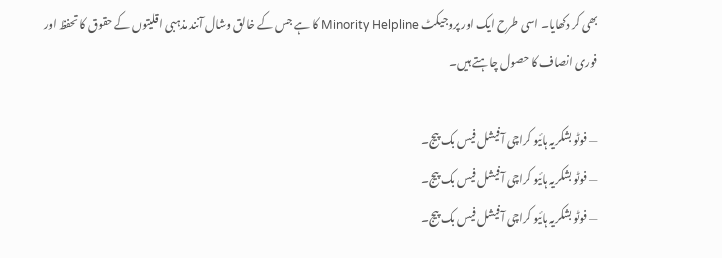بھی کر دکھایا۔ اسی طرح ایک اور پروجیکٹ Minority Helpline کا ہے جس کے خالق وشال آنند مذہبی اقلیتوں کے حقوق کا تحفظ اور فوری انصاف کا حصول چاہتے ہیں۔

— فوٹو بشکریہ ہائیو کراچی آفیشل فیس بک پیج۔
— فوٹو بشکریہ ہائیو کراچی آفیشل فیس بک پیج۔
— فوٹو بشکریہ ہائیو کراچی آفیشل فیس بک پیج۔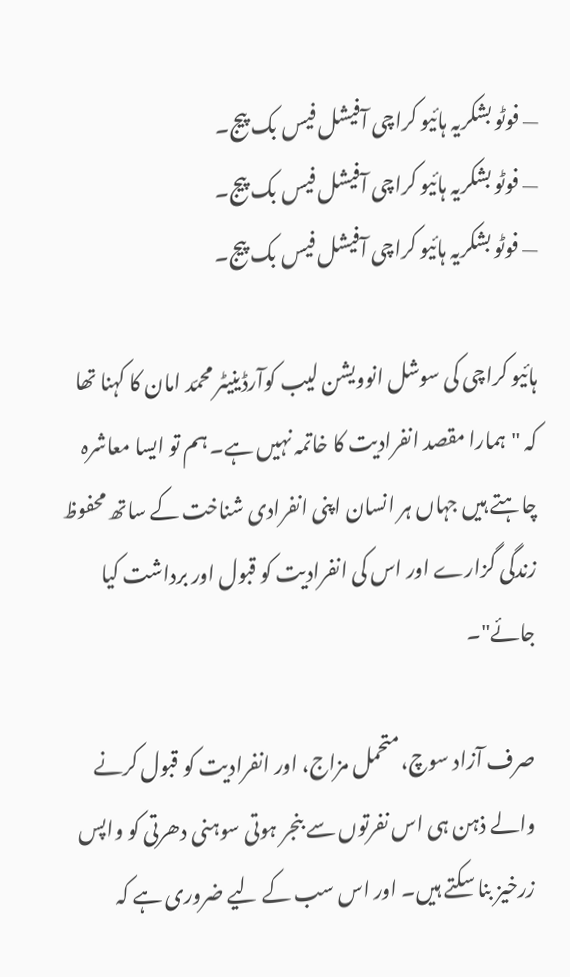— فوٹو بشکریہ ہائیو کراچی آفیشل فیس بک پیج۔
— فوٹو بشکریہ ہائیو کراچی آفیشل فیس بک پیج۔
— فوٹو بشکریہ ہائیو کراچی آفیشل فیس بک پیج۔

ہائیو کراچی کی سوشل انوویشن لیب کوآرڈینیٹر محمّد امان کا کہنا تھا کہ "ہمارا مقصد انفرادیت کا خاتمہ نہیں ہے۔ ہم تو ایسا معاشرہ چاہتے ہیں جہاں ہر انسان اپنی انفرادی شناخت کے ساتھ محفوظ زندگی گزارے اور اس کی انفرادیت کو قبول اور برداشت کیا جائے"۔

صرف آزاد سوچ، متحمل مزاج، اور انفرادیت کو قبول کرنے والے ذہن ہی اس نفرتوں سے بنجر ہوتی سوہنی دھرتی کو واپس زرخیز بنا سکتے ہیں۔ اور اس سب کے لیے ضروری ہے کہ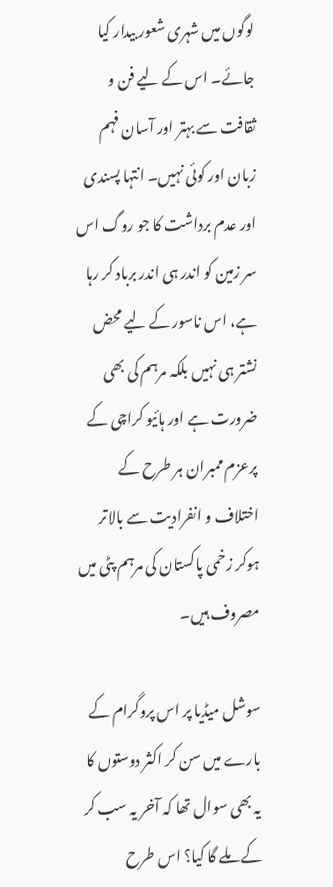لوگوں میں شہری شعور بیدار کیا جائے۔ اس کے لیے فن و ثقافت سے بہتر اور آسان فہم زبان اور کوئی نہیں۔ انتہا پسندی اور عدم برداشت کا جو روگ اس سر زمین کو اندر ہی اندر برباد کر رہا ہے، اس ناسور کے لیے محض نشتر ہی نہیں بلکہ مرہم کی بھی ضرورت ہے اور ہائیو کراچی کے پرعزم ممبران ہر طرح کے اختلاف و انفرادیت سے بالاتر ہوکر زخمی پاکستان کی مرہم پٹی میں مصروف ہیں۔

سوشل میڈیا پر اس پروگرام کے بارے میں سن کر اکثر دوستوں کا یہ بھی سوال تھا کہ آخر یہ سب کر کے ملے گا کیا؟ اس طرح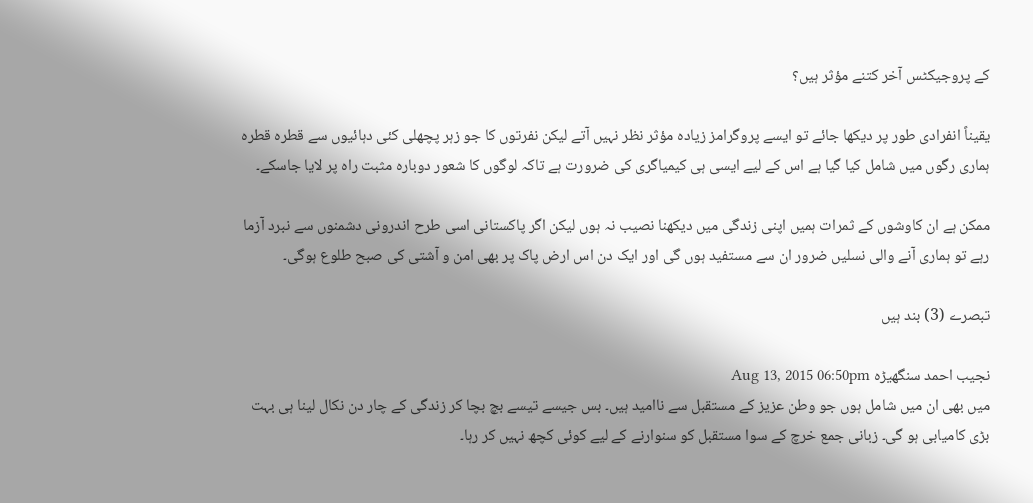کے پروجیکٹس آخر کتنے مؤثر ہیں؟

یقیناً انفرادی طور پر دیکھا جائے تو ایسے پروگرامز زیادہ مؤثر نظر نہیں آتے لیکن نفرتوں کا جو زہر پچھلی کئی دہائیوں سے قطرہ قطرہ ہماری رگوں میں شامل کیا گیا ہے اس کے لیے ایسی ہی کیمیاگری کی ضرورت ہے تاکہ لوگوں کا شعور دوبارہ مثبت راہ پر لایا جاسکے۔

ممکن ہے ان کاوشوں کے ثمرات ہمیں اپنی زندگی میں دیکھنا نصیب نہ ہوں لیکن اگر پاکستانی اسی طرح اندرونی دشمنوں سے نبرد آزما رہے تو ہماری آنے والی نسلیں ضرور ان سے مستفید ہوں گی اور ایک دن اس ارض پاک پر بھی امن و آشتی کی صبح طلوع ہوگی۔

تبصرے (3) بند ہیں

نجیب احمد سنگھیڑہ Aug 13, 2015 06:50pm
میں بھی ان میں شامل ہوں جو وطن عزیز کے مستقبل سے ناامید ہیں۔ بس جیسے تیسے بچ بچا کر زندگی کے چار دن نکال لینا ہی بہت بڑی کامیابی ہو گی۔ زبانی جمع خرچ کے سوا مستقبل کو سنوارنے کے لیے کوئی کچھ نہیں کر رہا۔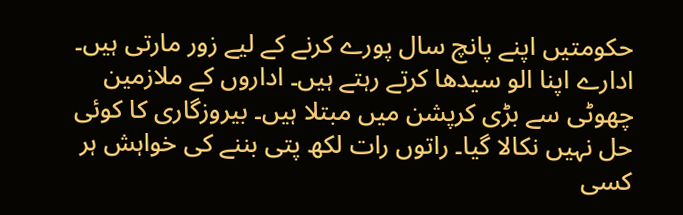حکومتیں اپنے پانچ سال پورے کرنے کے لیے زور مارتی ہیں۔ ادارے اپنا الو سیدھا کرتے رہتے ہیں۔ اداروں کے ملازمین چھوٹی سے بڑی کرپشن میں مبتلا ہیں۔ بیروزگاری کا کوئی حل نہیں نکالا گیا۔ راتوں رات لکھ پتی بننے کی خواہش ہر کسی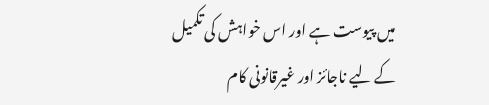میں پیوست ہے اور اس خواہش کی تکمیل کے لیے ناجائز اور غیرقانونی کام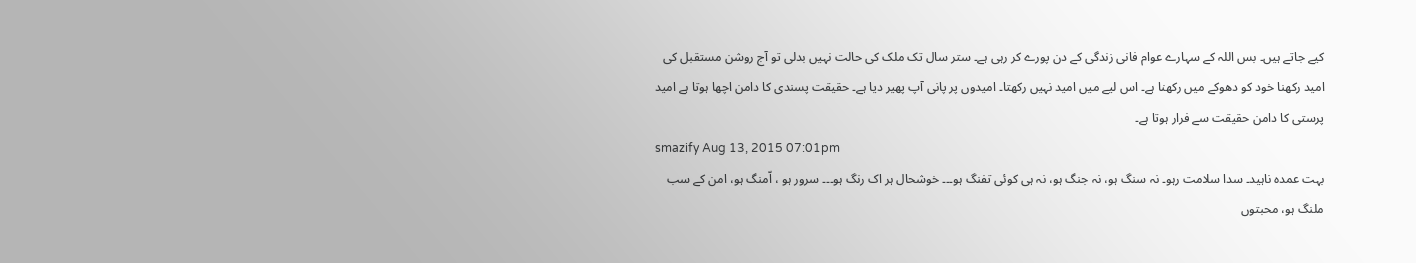کیے جاتے ہیں۔ بس اللہ کے سہارے عوام فانی زندگی کے دن پورے کر رہی ہے۔ ستر سال تک ملک کی حالت نہیں بدلی تو آج روشن مستقبل کی امید رکھنا خود کو دھوکے میں رکھنا ہے۔ اس لیے میں امید نہیں رکھتا۔ امیدوں پر پانی آپ پھیر دیا ہے۔ حقیقت پسندی کا دامن اچھا ہوتا ہے امید پرستی کا دامن حقیقت سے فرار ہوتا ہے۔
smazify Aug 13, 2015 07:01pm
بہت عمدہ ناہید۔ سدا سلامت رہو۔ نہ سنگ ہو، نہ جنگ ہو، نہ ہی کوئی تفنگ ہو۔۔۔ خوشحال ہر اک رنگ ہو۔۔۔ سرور ہو ، اّمنگ ہو، امن کے سب ملنگ ہو، محبتوں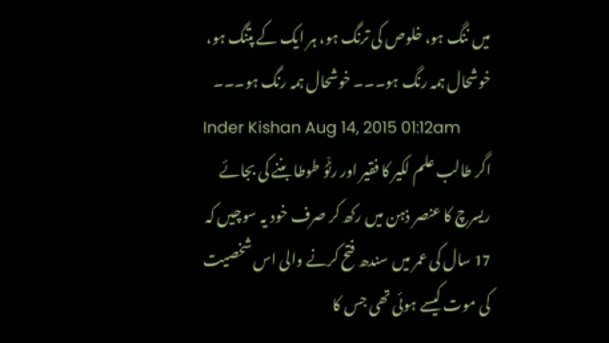میں ننگ ہو، خلوص کی ترنگ ہو، ہر ایک کے پتنگ ہو، خوشحال ہمہ رنگ ہو۔۔۔ خوشحال ہمہ رنگ ہو۔۔۔
Inder Kishan Aug 14, 2015 01:12am
اگر طالب علم لکیر کا فقیر اور رٹّوُ طوطا بننے کی بجائے ریسرچ کا عنصر ذہن میں رکھ کر صرف خود یہ سوچیں کہ 17 سال کی عمر میں سندھ فتح کرنے والی اس شخصیت کی موت کیسے ہوئی تھی جس کا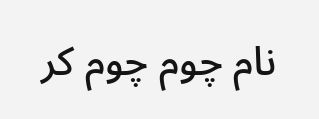نام چوم چوم کر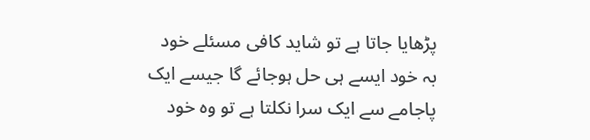پڑھایا جاتا ہے تو شاید کافی مسئلے خود بہ خود ایسے ہی حل ہوجائے گا جیسے ایک پاجامے سے ایک سرا نکلتا ہے تو وہ خود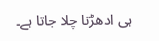ہی ادھڑتا چلا جاتا ہے۔